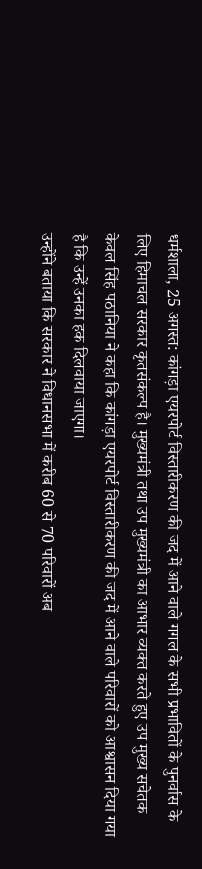धर्मशाला, 25 अगस्त: कांगड़ा एयरपोर्ट विस्तारीकरण की जद में आने वाले गगल के सभी प्रभावितों के पुनर्वास के लिए हिमाचल सरकार कृतसंकल्प है। मुख्यमंत्री तथा उप मुख्यमंत्री का आभार व्यक्त करते हुए उप मुख्य सचेतक केवल सिंह पठानिया ने कहा कि कांगड़ा एयरपोर्ट विस्तारीकरण की जद में आने वाले परिवारों को आश्वासन दिया गया है कि उन्हें उनका हक दिलवाया जाएगा।
उन्होंने बताया कि सरकार ने विधानसभा में करीब 60 से 70 परिवारों अब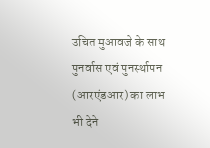उचित मुआवजे के साथ पुनर्वास एवं पुनर्स्थापन (आरएंडआर) का लाभ भी देने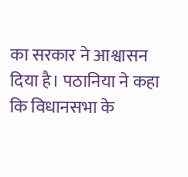का सरकार ने आश्वासन दिया है। पठानिया ने कहा कि विधानसभा के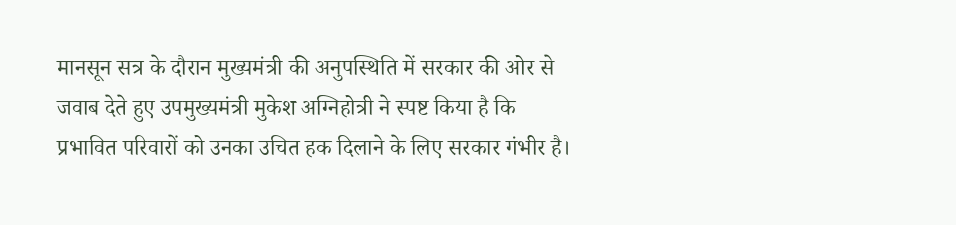मानसून सत्र के दौरान मुख्यमंत्री की अनुपस्थिति में सरकार की ओर से जवाब देते हुए उपमुख्यमंत्री मुकेश अग्निहोत्री ने स्पष्ट किया है कि प्रभावित परिवारों को उनका उचित हक दिलाने के लिए सरकार गंभीर है।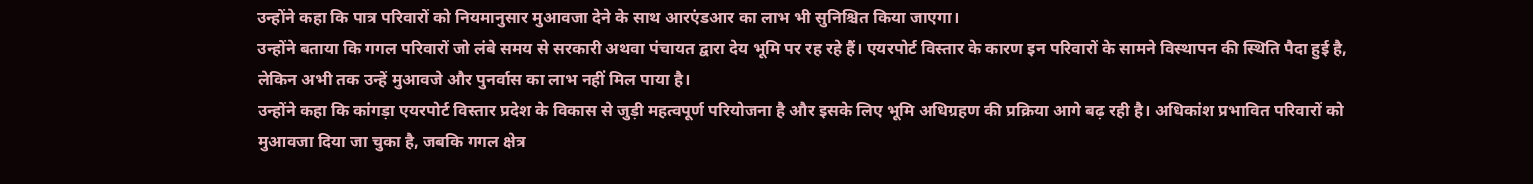उन्होंने कहा कि पात्र परिवारों को नियमानुसार मुआवजा देने के साथ आरएंडआर का लाभ भी सुनिश्चित किया जाएगा।
उन्होंने बताया कि गगल परिवारों जो लंबे समय से सरकारी अथवा पंचायत द्वारा देय भूमि पर रह रहे हैं। एयरपोर्ट विस्तार के कारण इन परिवारों के सामने विस्थापन की स्थिति पैदा हुई है, लेकिन अभी तक उन्हें मुआवजे और पुनर्वास का लाभ नहीं मिल पाया है।
उन्होंने कहा कि कांगड़ा एयरपोर्ट विस्तार प्रदेश के विकास से जुड़ी महत्वपूर्ण परियोजना है और इसके लिए भूमि अधिग्रहण की प्रक्रिया आगे बढ़ रही है। अधिकांश प्रभावित परिवारों को मुआवजा दिया जा चुका है, जबकि गगल क्षेत्र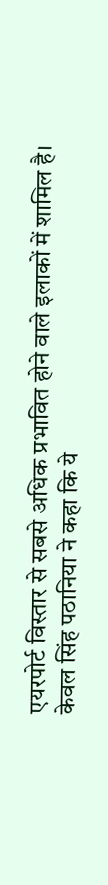एयरपोर्ट विस्तार से सबसे अधिक प्रभावित होने वाले इलाकों में शामिल है।
केवल सिंह पठानिया ने कहा कि ये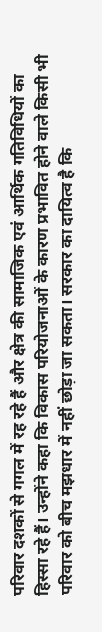परिवार दशकों से गगल में रह रहे हैं और क्षेत्र की सामाजिक एवं आर्थिक गतिविधियों का हिस्सा रहे हैं। उन्होंने कहा कि विकास परियोजनाओं के कारण प्रभावित होने वाले किसी भी परिवार को बीच मझधार में नहीं छोड़ा जा सकता। सरकार का दायित्व है कि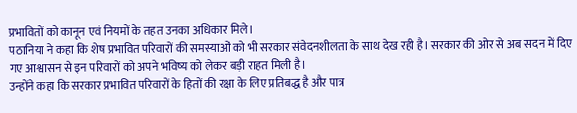प्रभावितों को कानून एवं नियमों के तहत उनका अधिकार मिले।
पठानिया ने कहा कि शेष प्रभावित परिवारों की समस्याओं को भी सरकार संवेदनशीलता के साथ देख रही है। सरकार की ओर से अब सदन में दिए गए आश्वासन से इन परिवारों को अपने भविष्य को लेकर बड़ी राहत मिली है।
उन्होंने कहा कि सरकार प्रभावित परिवारों के हितों की रक्षा के लिए प्रतिबद्ध है और पात्र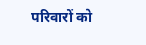परिवारों को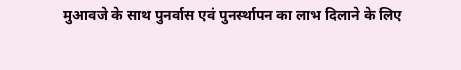मुआवजे के साथ पुनर्वास एवं पुनर्स्थापन का लाभ दिलाने के लिए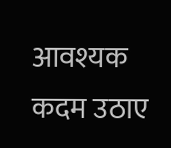आवश्यक कदम उठाए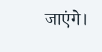जाएंगे।